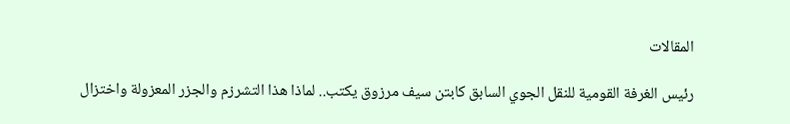المقالات

رئيس الغرفة القومية للنقل الجوي السابق كابتن سيف مرزوق يكتب.. لماذا هذا التشرزم والجزر المعزولة واختزال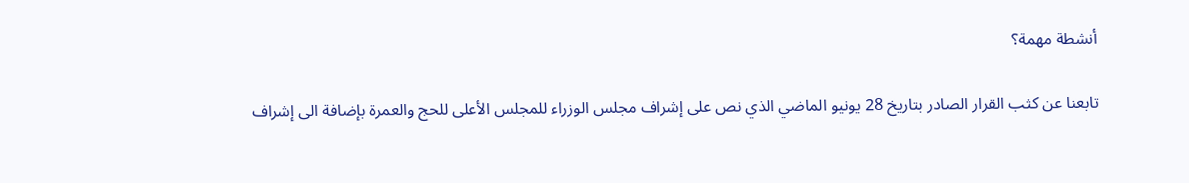أنشطة مهمة؟

تابعنا عن كثب القرار الصادر بتاريخ 28 يونيو الماضي الذي نص على إشراف مجلس الوزراء للمجلس الأعلى للحج والعمرة بإضافة الى إشراف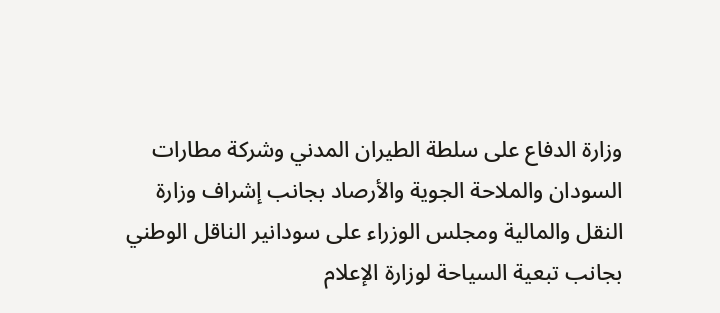وزارة الدفاع على سلطة الطيران المدني وشركة مطارات السودان والملاحة الجوية والأرصاد بجانب إشراف وزارة النقل والمالية ومجلس الوزراء على سودانير الناقل الوطني بجانب تبعية السياحة لوزارة الإعلام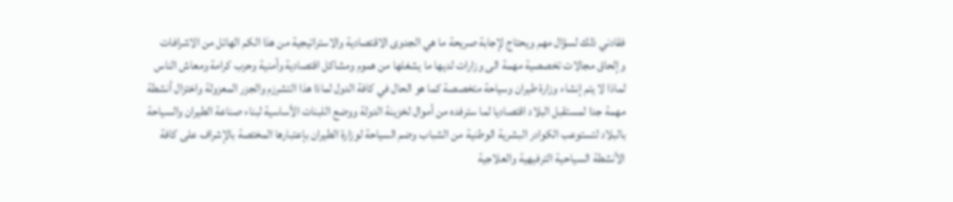فقادني ذلك لسؤال مهم ويحتاج لإجابة صريحة ما هي الجدوى الاقتصادية والاستراتيجية من هذا الكم الهائل من الاشرافات وإلحاق مجالات تخصصية مهمة الى وزارات لديها ما يشغلها من هموم ومشاكل اقتصادية وأمنية وحرب كرامة ومعاش الناس لماذا لا يتم إنشاء وزارة طيران وسياحة متخصصة كما هو الحال في كافة الدول لماذا هذا التشرزم والجزر المعزولة واختزال أنشطة مهمة جدا لمستقبل البلاد اقتصاديا لما سترفده من أموال لخزينة الدولة ووضع اللبنات الأساسية لبناء صناعة الطيران والسياحة بالبلاد لتستوعب الكوادر البشرية الوطنية من الشباب وضم السياحة لوزارة الطيران بإعتبارها المختصة بالإشراف على كافة الأنشطة السياحية الترفيهية والعلاجية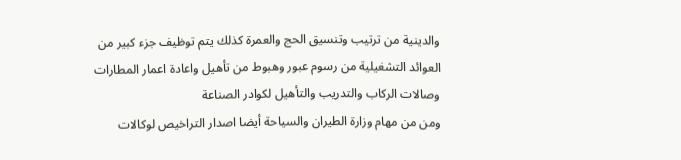والدينية من ترتيب وتنسيق الحج والعمرة كذلك يتم توظيف جزء كبير من العوائد التشغيلية من رسوم عبور وهبوط من تأهيل واعادة اعمار المطارات وصالات الركاب والتدريب والتأهيل لكوادر الصناعة
ومن من مهام وزارة الطيران والسياحة أيضا اصدار التراخيص لوكالات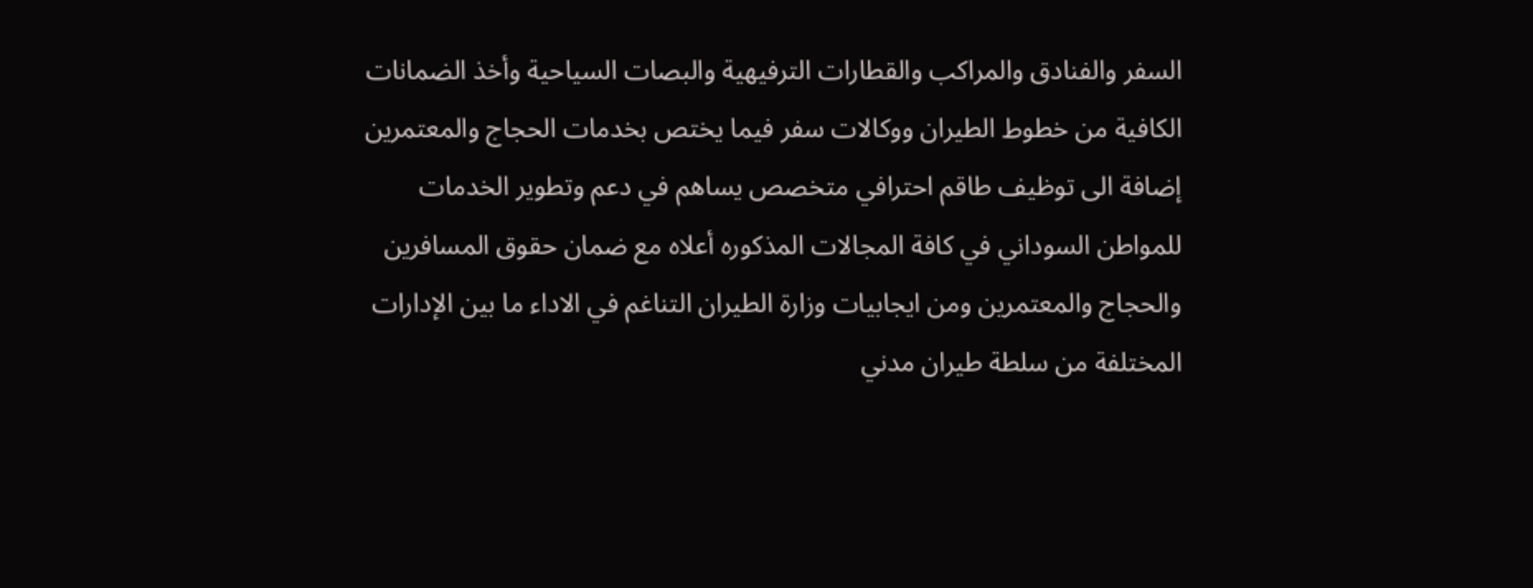السفر والفنادق والمراكب والقطارات الترفيهية والبصات السياحية وأخذ الضمانات الكافية من خطوط الطيران ووكالات سفر فيما يختص بخدمات الحجاج والمعتمرين إضافة الى توظيف طاقم احترافي متخصص يساهم في دعم وتطوير الخدمات للمواطن السوداني في كافة المجالات المذكوره أعلاه مع ضمان حقوق المسافرين والحجاج والمعتمرين ومن ايجابيات وزارة الطيران التناغم في الاداء ما بين الإدارات المختلفة من سلطة طيران مدني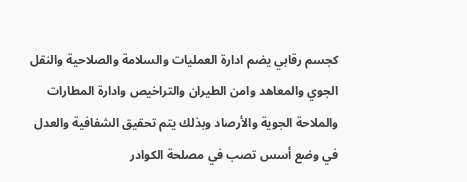كجسم رقابي يضم ادارة العمليات والسلامة والصلاحية والنقل الجوي والمعاهد وامن الطيران والتراخيص وادارة المطارات والملاحة الجوية والأرصاد وبذلك يتم تحقيق الشفافية والعدل في وضع أسس تصب في مصلحة الكوادر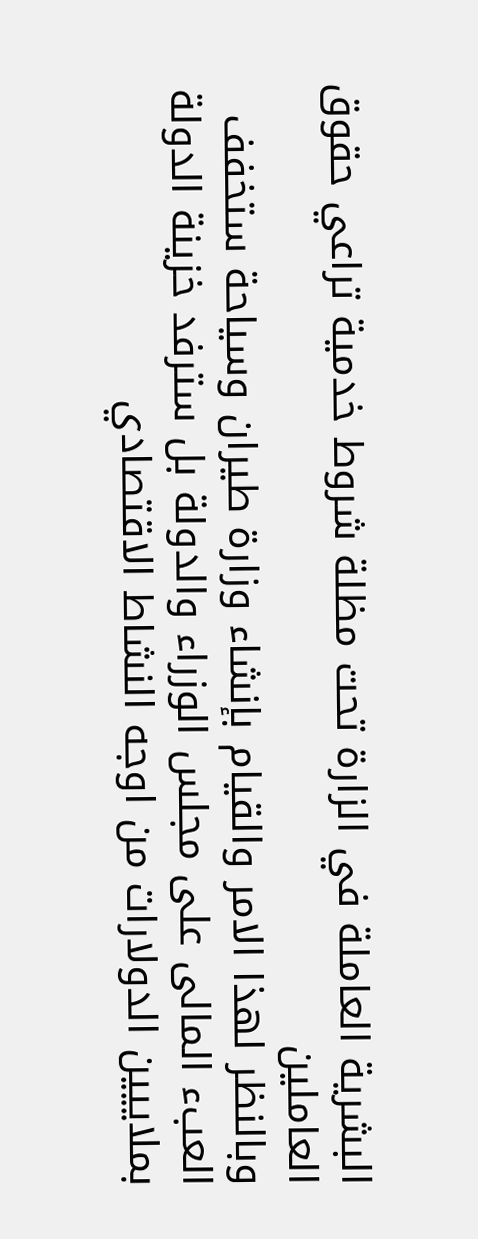البشرية العاملة في الزارة تحت مظلة شروط خدمية تراعي حقوق العاملين
وبالنظر لهذا الامر والقيام بإنشاء وزارة طيران وسياحة ستخفف العبء المالى على مجلس الوزراء والدولة بل سترفد خزينة الدولة بملاييين الدولارات من اوجه النشاط الاقتصادي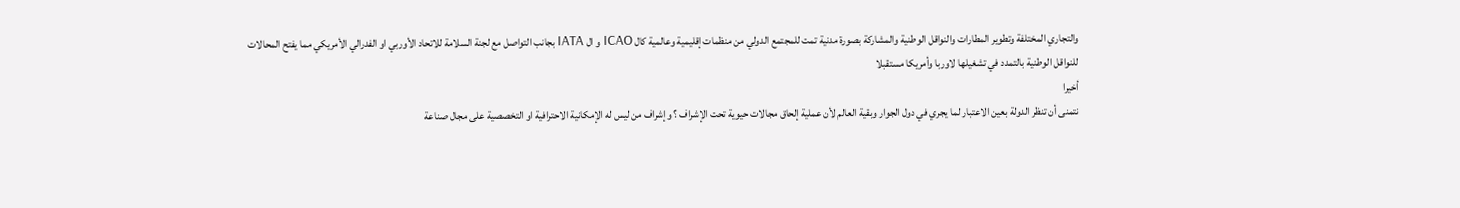والتجاري المختلفة وتطوير المطارات والنواقل الوطنية والمشاركة بصورة مدنية تمت للمجتمع الدولي من منظمات إقليمية وعالمية كال ICAO و ال IATA بجانب التواصل مع لجنة السلامة للاتحاد الأوربي او الفدرالي الأمريكي مما يفتح المحالات
للنواقل الوطنية بالتمدد في تشغيلها لاوربا وأمريكا مستقبلا
أخيرا
نتمنى أن تنظر الدولة بعين الاعتبار لما يجري في دول الجوار وبقية العالم لأن عملية إلحاق مجالات حيوية تحت الإشراف ؟ وإشراف من ليس له الإمكانية الاحترافية او التخصصية على مجال صناعة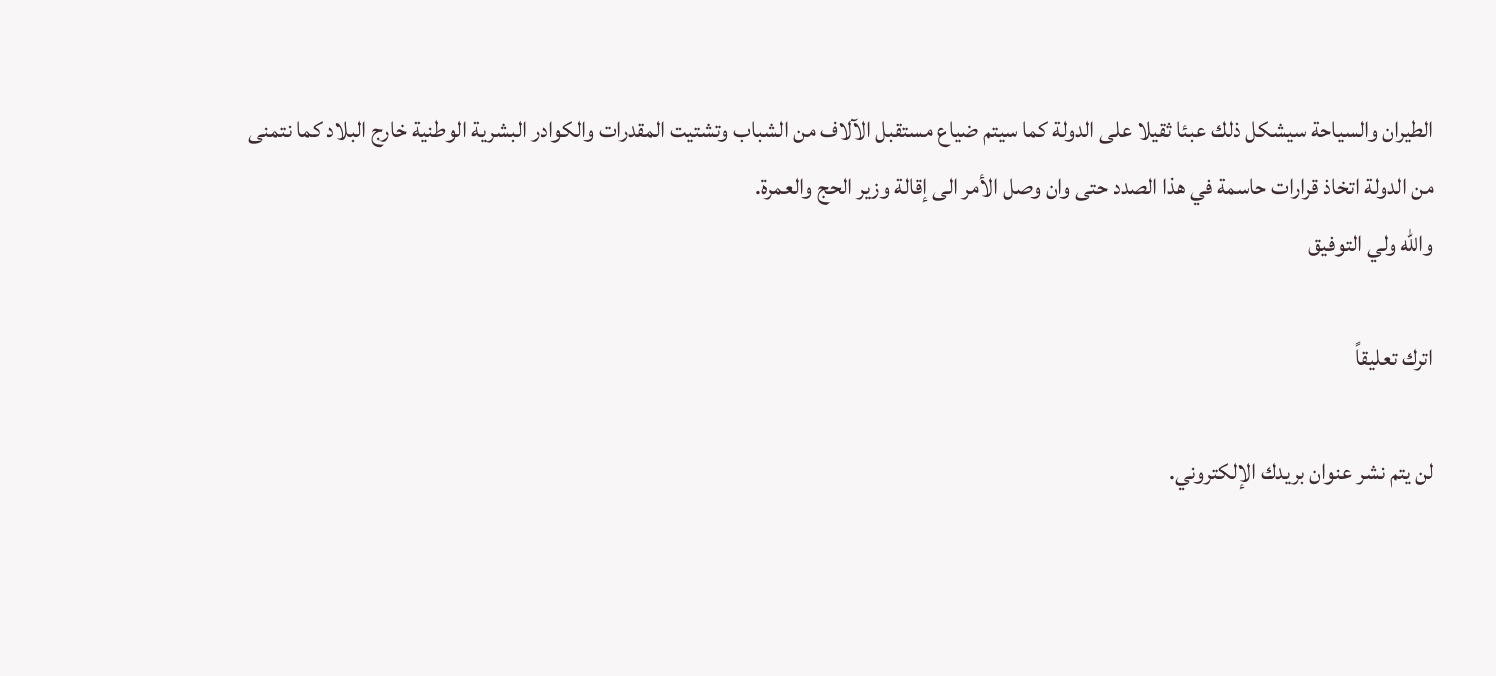الطيران والسياحة سيشكل ذلك عبئا ثقيلا على الدولة كما سيتم ضياع مستقبل الآلاف من الشباب وتشتيت المقدرات والكوادر البشرية الوطنية خارج البلاد كما نتمنى من الدولة اتخاذ قرارات حاسمة في هذا الصدد حتى وان وصل الأمر الى إقالة وزير الحج والعمرة.
والله ولي التوفيق

اترك تعليقاً

لن يتم نشر عنوان بريدك الإلكتروني.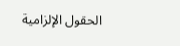الحقول الإلزامية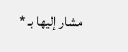مشار إليها بـ *